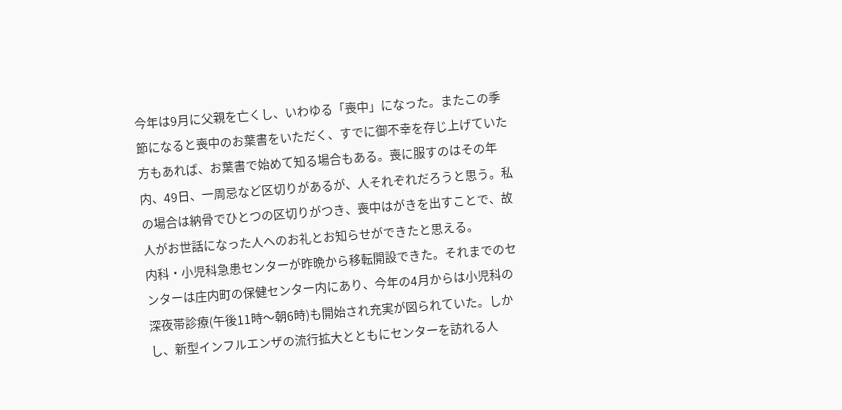今年は9月に父親を亡くし、いわゆる「喪中」になった。またこの季節になると喪中のお葉書をいただく、すでに御不幸を存じ上げていた方もあれば、お葉書で始めて知る場合もある。喪に服すのはその年内、49日、一周忌など区切りがあるが、人それぞれだろうと思う。私の場合は納骨でひとつの区切りがつき、喪中はがきを出すことで、故人がお世話になった人へのお礼とお知らせができたと思える。
内科・小児科急患センターが昨晩から移転開設できた。それまでのセンターは庄内町の保健センター内にあり、今年の4月からは小児科の深夜帯診療(午後11時〜朝6時)も開始され充実が図られていた。しかし、新型インフルエンザの流行拡大とともにセンターを訪れる人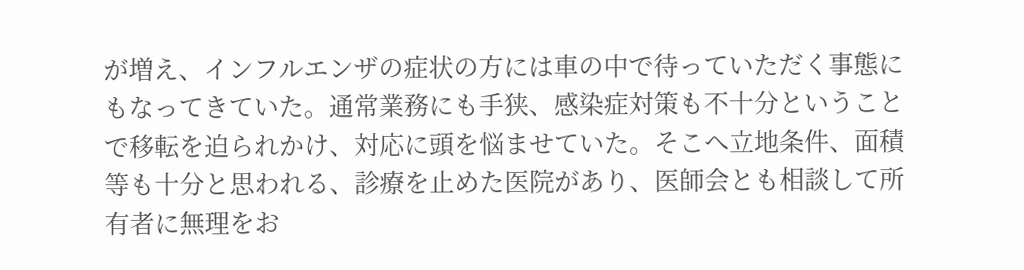が増え、インフルエンザの症状の方には車の中で待っていただく事態にもなってきていた。通常業務にも手狭、感染症対策も不十分ということで移転を迫られかけ、対応に頭を悩ませていた。そこへ立地条件、面積等も十分と思われる、診療を止めた医院があり、医師会とも相談して所有者に無理をお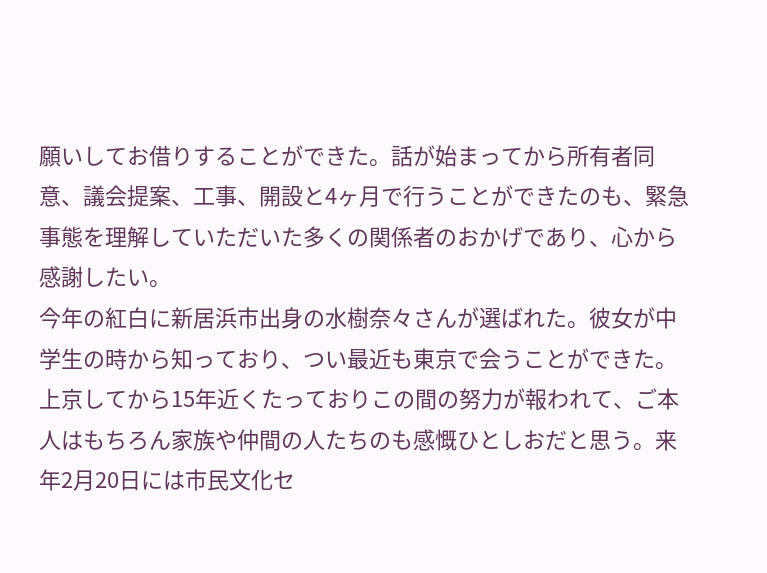願いしてお借りすることができた。話が始まってから所有者同意、議会提案、工事、開設と4ヶ月で行うことができたのも、緊急事態を理解していただいた多くの関係者のおかげであり、心から感謝したい。
今年の紅白に新居浜市出身の水樹奈々さんが選ばれた。彼女が中学生の時から知っており、つい最近も東京で会うことができた。上京してから15年近くたっておりこの間の努力が報われて、ご本人はもちろん家族や仲間の人たちのも感慨ひとしおだと思う。来年2月20日には市民文化セ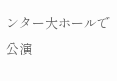ンター大ホールで公演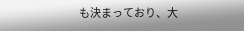も決まっており、大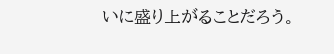いに盛り上がることだろう。